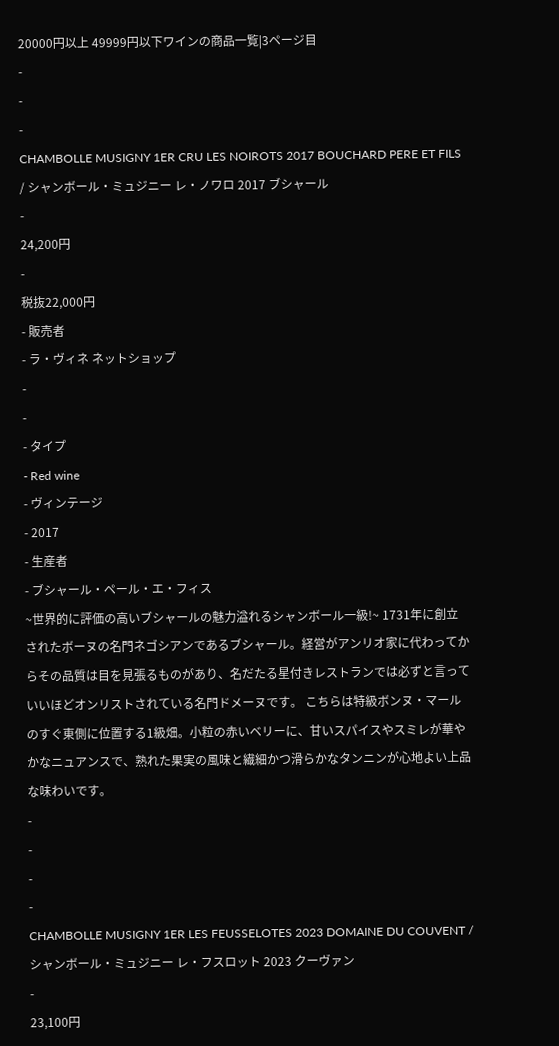20000円以上 49999円以下ワインの商品一覧|3ページ目
-
-
-
CHAMBOLLE MUSIGNY 1ER CRU LES NOIROTS 2017 BOUCHARD PERE ET FILS / シャンボール・ミュジニー レ・ノワロ 2017 ブシャール
-
24,200円
-
税抜22,000円
- 販売者
- ラ・ヴィネ ネットショップ
-
-
- タイプ
- Red wine
- ヴィンテージ
- 2017
- 生産者
- ブシャール・ペール・エ・フィス
~世界的に評価の高いブシャールの魅力溢れるシャンボール一級!~ 1731年に創立されたボーヌの名門ネゴシアンであるブシャール。経営がアンリオ家に代わってからその品質は目を見張るものがあり、名だたる星付きレストランでは必ずと言っていいほどオンリストされている名門ドメーヌです。 こちらは特級ボンヌ・マールのすぐ東側に位置する1級畑。小粒の赤いベリーに、甘いスパイスやスミレが華やかなニュアンスで、熟れた果実の風味と繊細かつ滑らかなタンニンが心地よい上品な味わいです。
-
-
-
-
CHAMBOLLE MUSIGNY 1ER LES FEUSSELOTES 2023 DOMAINE DU COUVENT / シャンボール・ミュジニー レ・フスロット 2023 クーヴァン
-
23,100円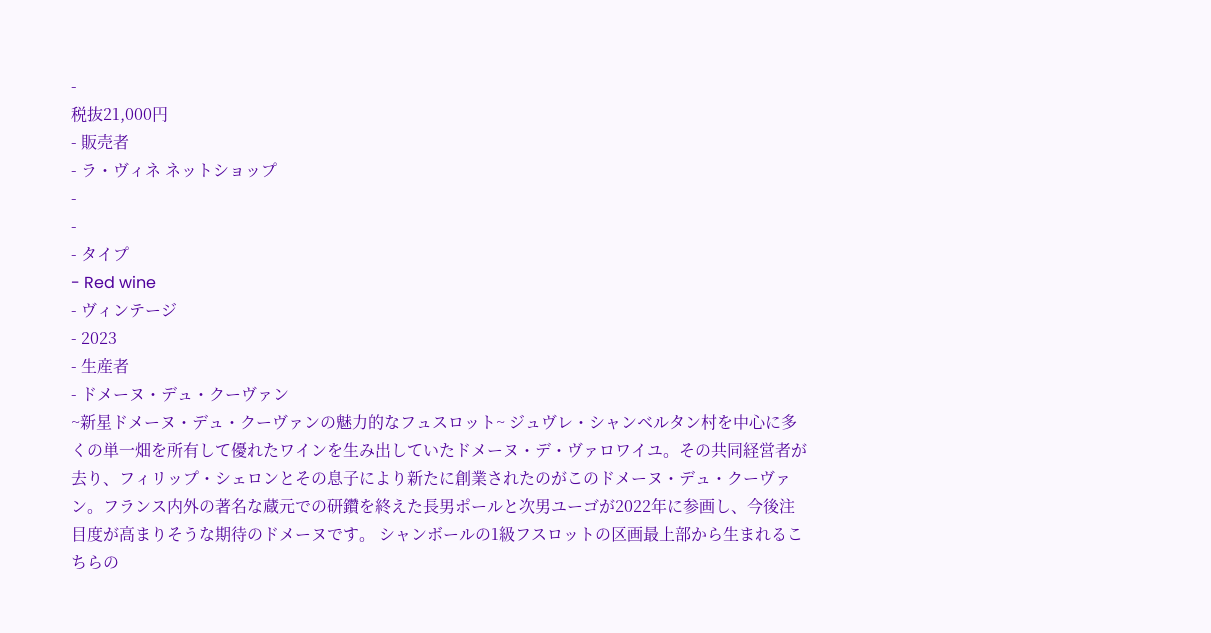-
税抜21,000円
- 販売者
- ラ・ヴィネ ネットショップ
-
-
- タイプ
- Red wine
- ヴィンテージ
- 2023
- 生産者
- ドメーヌ・デュ・クーヴァン
~新星ドメーヌ・デュ・クーヴァンの魅力的なフュスロット~ ジュヴレ・シャンベルタン村を中心に多くの単一畑を所有して優れたワインを生み出していたドメーヌ・デ・ヴァロワイユ。その共同経営者が去り、フィリップ・シェロンとその息子により新たに創業されたのがこのドメーヌ・デュ・クーヴァン。フランス内外の著名な蔵元での研鑽を終えた長男ポールと次男ユーゴが2022年に参画し、今後注目度が高まりそうな期待のドメーヌです。 シャンボールの1級フスロットの区画最上部から生まれるこちらの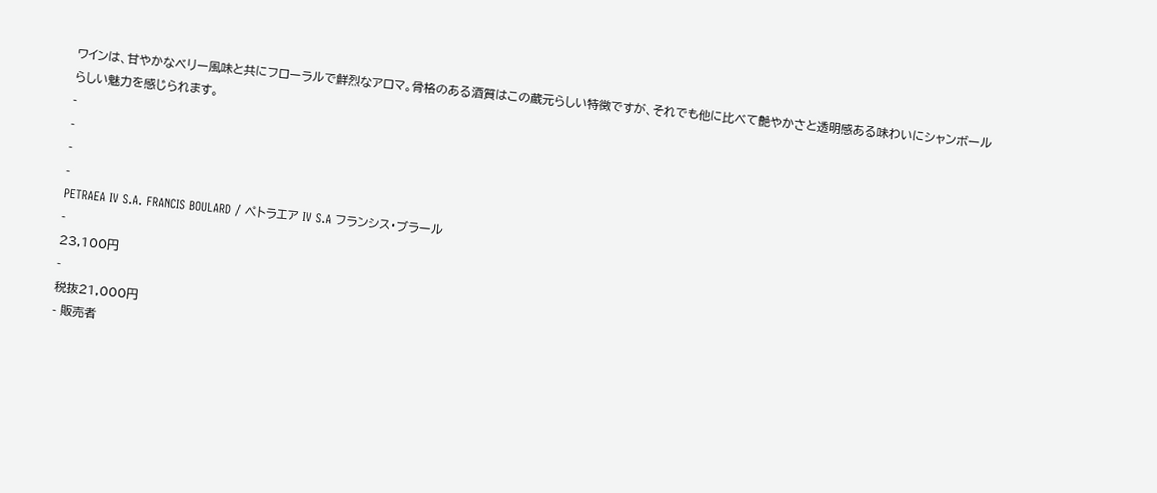ワインは、甘やかなベリー風味と共にフローラルで鮮烈なアロマ。骨格のある酒質はこの蔵元らしい特徴ですが、それでも他に比べて艶やかさと透明感ある味わいにシャンボールらしい魅力を感じられます。
-
-
-
-
PETRAEA IV S.A. FRANCIS BOULARD / ペトラエア IV S.A フランシス・ブラール
-
23,100円
-
税抜21,000円
- 販売者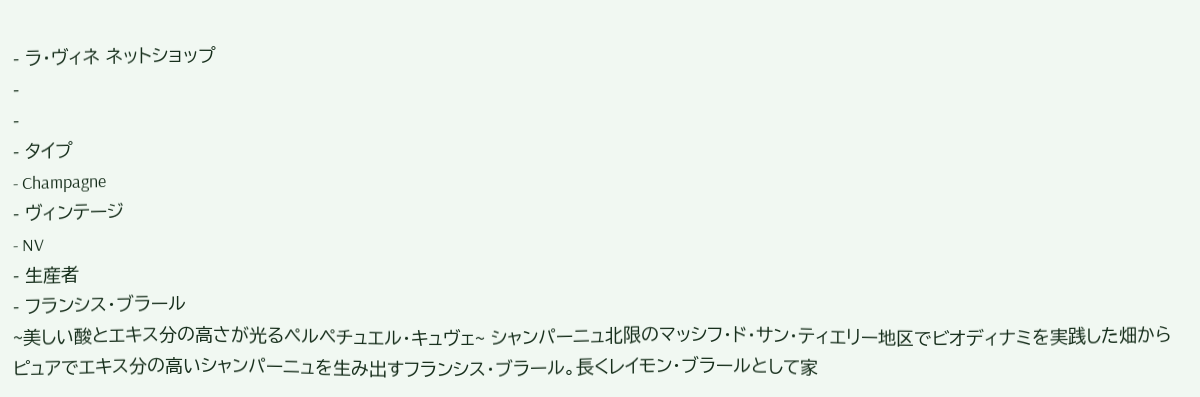- ラ・ヴィネ ネットショップ
-
-
- タイプ
- Champagne
- ヴィンテージ
- NV
- 生産者
- フランシス・ブラール
~美しい酸とエキス分の高さが光るペルペチュエル・キュヴェ~ シャンパーニュ北限のマッシフ・ド・サン・ティエリー地区でビオディナミを実践した畑からピュアでエキス分の高いシャンパーニュを生み出すフランシス・ブラール。長くレイモン・ブラールとして家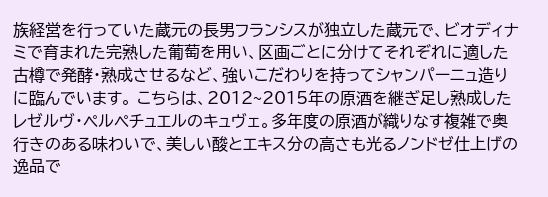族経営を行っていた蔵元の長男フランシスが独立した蔵元で、ビオディナミで育まれた完熟した葡萄を用い、区画ごとに分けてそれぞれに適した古樽で発酵・熟成させるなど、強いこだわりを持ってシャンパーニュ造りに臨んでいます。 こちらは、2012~2015年の原酒を継ぎ足し熟成したレゼルヴ・ペルペチュエルのキュヴェ。多年度の原酒が織りなす複雑で奥行きのある味わいで、美しい酸とエキス分の高さも光るノンドゼ仕上げの逸品で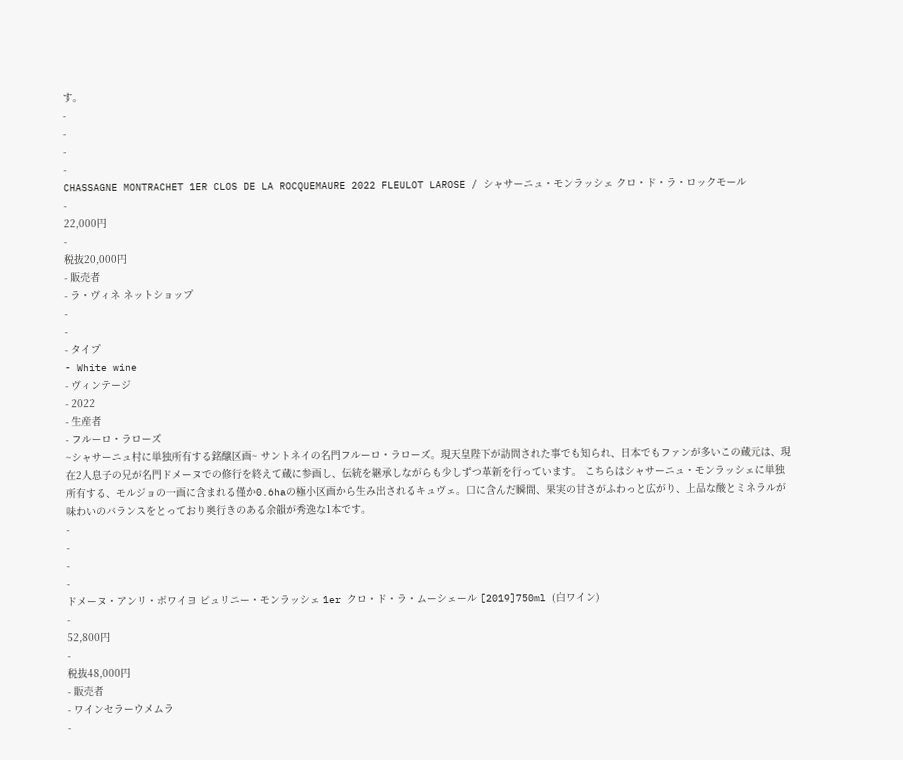す。
-
-
-
-
CHASSAGNE MONTRACHET 1ER CLOS DE LA ROCQUEMAURE 2022 FLEULOT LAROSE / シャサーニュ・モンラッシェ クロ・ド・ラ・ロックモール
-
22,000円
-
税抜20,000円
- 販売者
- ラ・ヴィネ ネットショップ
-
-
- タイプ
- White wine
- ヴィンテージ
- 2022
- 生産者
- フルーロ・ラローズ
~シャサーニュ村に単独所有する銘醸区画~ サントネイの名門フルーロ・ラローズ。現天皇陛下が訪問された事でも知られ、日本でもファンが多いこの蔵元は、現在2人息子の兄が名門ドメーヌでの修行を終えて蔵に参画し、伝統を継承しながらも少しずつ革新を行っています。 こちらはシャサーニュ・モンラッシェに単独所有する、モルジョの一画に含まれる僅か0.6haの極小区画から生み出されるキュヴェ。口に含んだ瞬間、果実の甘さがふわっと広がり、上品な酸とミネラルが味わいのバランスをとっており奥行きのある余韻が秀逸な1本です。
-
-
-
-
ドメーヌ・アンリ・ボワイヨ ピュリニー・モンラッシェ 1er クロ・ド・ラ・ムーシェール [2019]750ml (白ワイン)
-
52,800円
-
税抜48,000円
- 販売者
- ワインセラーウメムラ
-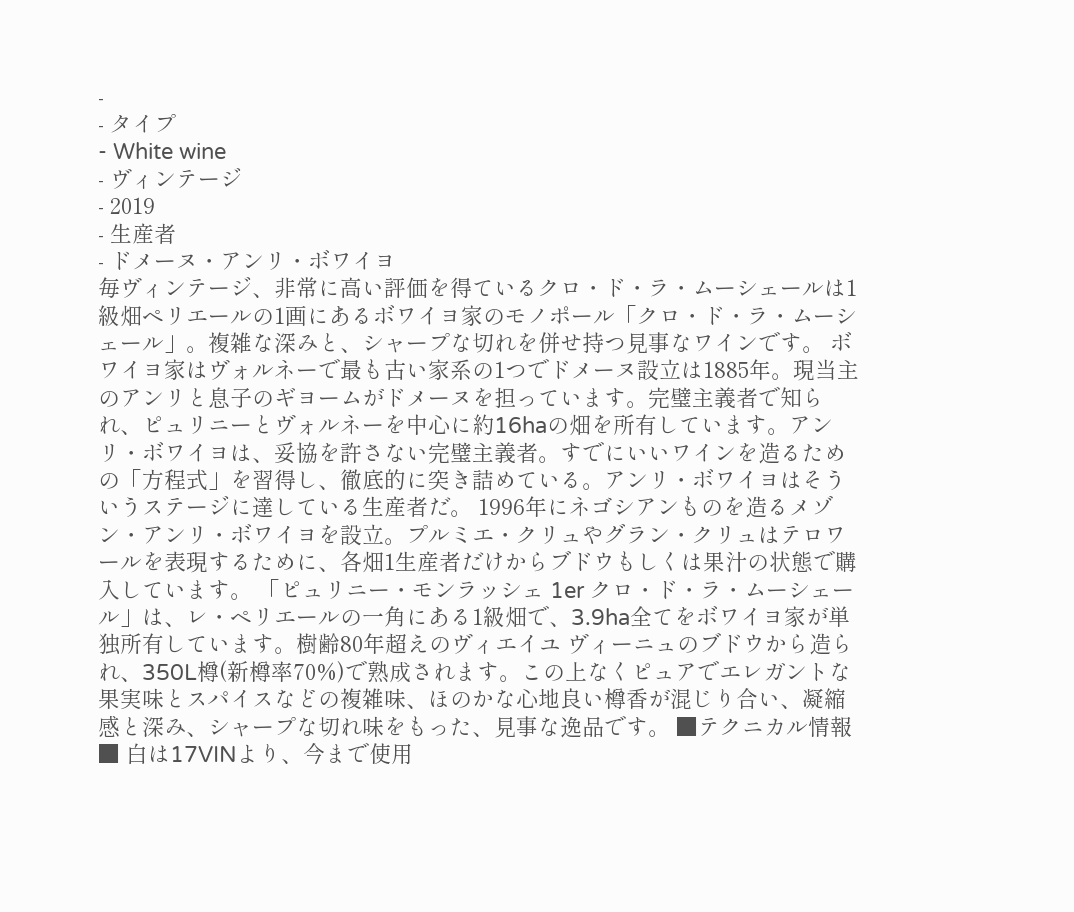-
- タイプ
- White wine
- ヴィンテージ
- 2019
- 生産者
- ドメーヌ・アンリ・ボワイヨ
毎ヴィンテージ、非常に高い評価を得ているクロ・ド・ラ・ムーシェールは1級畑ペリエールの1画にあるボワイヨ家のモノポール「クロ・ド・ラ・ムーシェール」。複雑な深みと、シャープな切れを併せ持つ見事なワインです。 ボワイヨ家はヴォルネーで最も古い家系の1つでドメーヌ設立は1885年。現当主のアンリと息子のギヨームがドメーヌを担っています。完璧主義者で知られ、ピュリニーとヴォルネーを中心に約16haの畑を所有しています。アンリ・ボワイヨは、妥協を許さない完璧主義者。すでにいいワインを造るための「方程式」を習得し、徹底的に突き詰めている。アンリ・ボワイヨはそういうステージに達している生産者だ。 1996年にネゴシアンものを造るメゾン・アンリ・ボワイヨを設立。プルミエ・クリュやグラン・クリュはテロワールを表現するために、各畑1生産者だけからブドウもしくは果汁の状態で購入しています。 「ピュリニー・モンラッシェ 1er クロ・ド・ラ・ムーシェール」は、レ・ペリエールの一角にある1級畑で、3.9ha全てをボワイヨ家が単独所有しています。樹齢80年超えのヴィエイユ ヴィーニュのブドウから造られ、350L樽(新樽率70%)で熟成されます。この上なくピュアでエレガントな果実味とスパイスなどの複雑味、ほのかな心地良い樽香が混じり合い、凝縮感と深み、シャープな切れ味をもった、見事な逸品です。 ■テクニカル情報■ 白は17VINより、今まで使用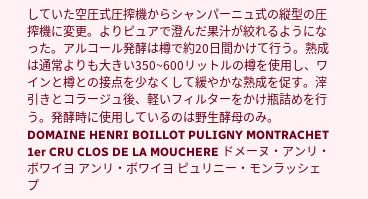していた空圧式圧搾機からシャンパーニュ式の縦型の圧搾機に変更。よりピュアで澄んだ果汁が絞れるようになった。アルコール発酵は樽で約20日間かけて行う。熟成は通常よりも大きい350~600リットルの樽を使用し、ワインと樽との接点を少なくして緩やかな熟成を促す。滓引きとコラージュ後、軽いフィルターをかけ瓶詰めを行う。発酵時に使用しているのは野生酵母のみ。 DOMAINE HENRI BOILLOT PULIGNY MONTRACHET 1er CRU CLOS DE LA MOUCHERE ドメーヌ・アンリ・ボワイヨ アンリ・ボワイヨ ピュリニー・モンラッシェ プ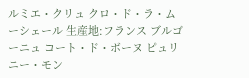ルミエ・クリュ クロ・ド・ラ・ムーシェール 生産地:フランス ブルゴーニュ コート・ド・ボーヌ ピュリニー・モン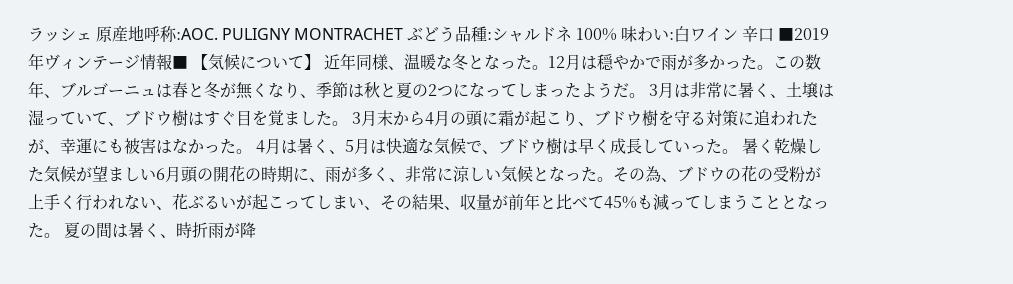ラッシェ 原産地呼称:AOC. PULIGNY MONTRACHET ぶどう品種:シャルドネ 100% 味わい:白ワイン 辛口 ■2019年ヴィンテージ情報■ 【気候について】 近年同様、温暖な冬となった。12月は穏やかで雨が多かった。この数年、ブルゴーニュは春と冬が無くなり、季節は秋と夏の2つになってしまったようだ。 3月は非常に暑く、土壌は湿っていて、ブドウ樹はすぐ目を覚ました。 3月末から4月の頭に霜が起こり、ブドウ樹を守る対策に追われたが、幸運にも被害はなかった。 4月は暑く、5月は快適な気候で、ブドウ樹は早く成長していった。 暑く乾燥した気候が望ましい6月頭の開花の時期に、雨が多く、非常に涼しい気候となった。その為、ブドウの花の受粉が上手く行われない、花ぶるいが起こってしまい、その結果、収量が前年と比べて45%も減ってしまうこととなった。 夏の間は暑く、時折雨が降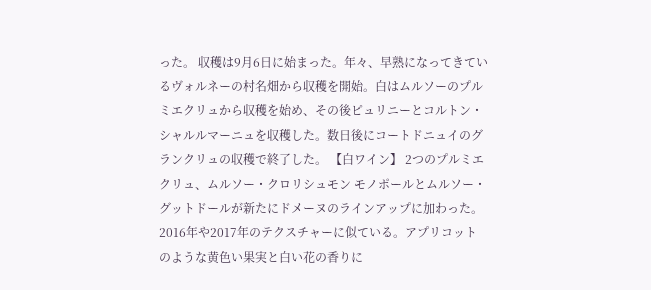った。 収穫は9月6日に始まった。年々、早熟になってきているヴォルネーの村名畑から収穫を開始。白はムルソーのプルミエクリュから収穫を始め、その後ピュリニーとコルトン・シャルルマーニュを収穫した。数日後にコートドニュイのグランクリュの収穫で終了した。 【白ワイン】 2つのプルミエクリュ、ムルソー・クロリシュモン モノポールとムルソー・グットドールが新たにドメーヌのラインアップに加わった。 2016年や2017年のテクスチャーに似ている。アプリコットのような黄色い果実と白い花の香りに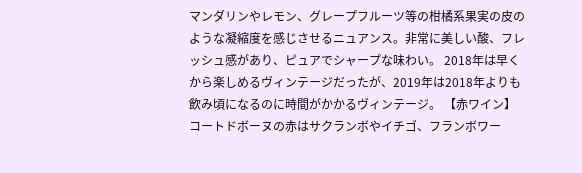マンダリンやレモン、グレープフルーツ等の柑橘系果実の皮のような凝縮度を感じさせるニュアンス。非常に美しい酸、フレッシュ感があり、ピュアでシャープな味わい。 2018年は早くから楽しめるヴィンテージだったが、2019年は2018年よりも飲み頃になるのに時間がかかるヴィンテージ。 【赤ワイン】 コートドボーヌの赤はサクランボやイチゴ、フランボワー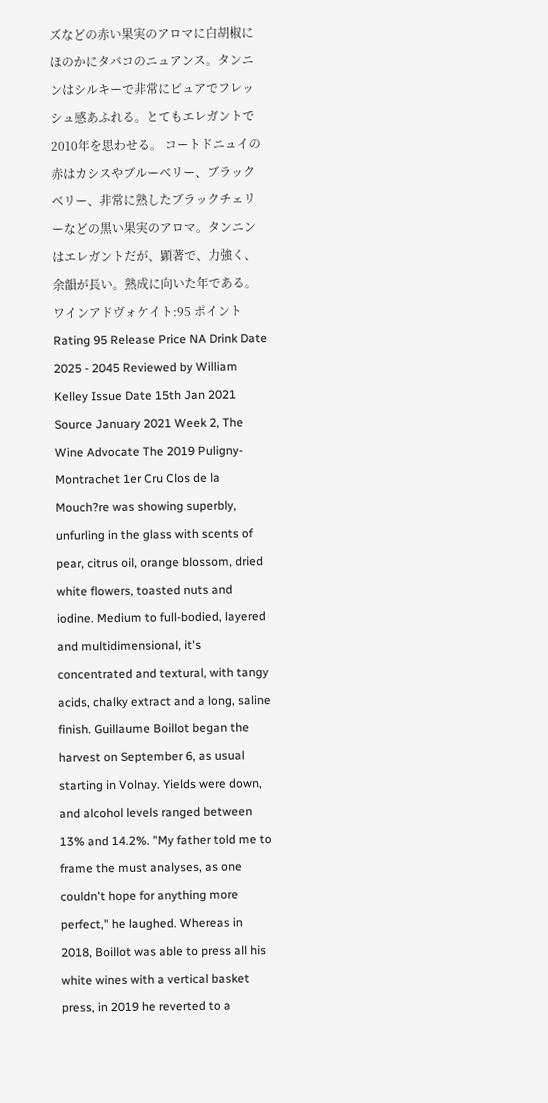ズなどの赤い果実のアロマに白胡椒にほのかにタバコのニュアンス。タンニンはシルキーで非常にピュアでフレッシュ感あふれる。とてもエレガントで2010年を思わせる。 コートドニュイの赤はカシスやブルーベリー、ブラックベリー、非常に熟したブラックチェリーなどの黒い果実のアロマ。タンニンはエレガントだが、顕著で、力強く、余韻が長い。熟成に向いた年である。 ワインアドヴォケイト:95 ポイント Rating 95 Release Price NA Drink Date 2025 - 2045 Reviewed by William Kelley Issue Date 15th Jan 2021 Source January 2021 Week 2, The Wine Advocate The 2019 Puligny-Montrachet 1er Cru Clos de la Mouch?re was showing superbly, unfurling in the glass with scents of pear, citrus oil, orange blossom, dried white flowers, toasted nuts and iodine. Medium to full-bodied, layered and multidimensional, it's concentrated and textural, with tangy acids, chalky extract and a long, saline finish. Guillaume Boillot began the harvest on September 6, as usual starting in Volnay. Yields were down, and alcohol levels ranged between 13% and 14.2%. "My father told me to frame the must analyses, as one couldn't hope for anything more perfect," he laughed. Whereas in 2018, Boillot was able to press all his white wines with a vertical basket press, in 2019 he reverted to a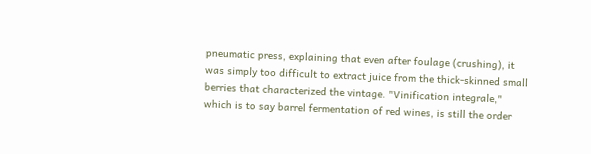pneumatic press, explaining that even after foulage (crushing), it was simply too difficult to extract juice from the thick-skinned small berries that characterized the vintage. "Vinification integrale," which is to say barrel fermentation of red wines, is still the order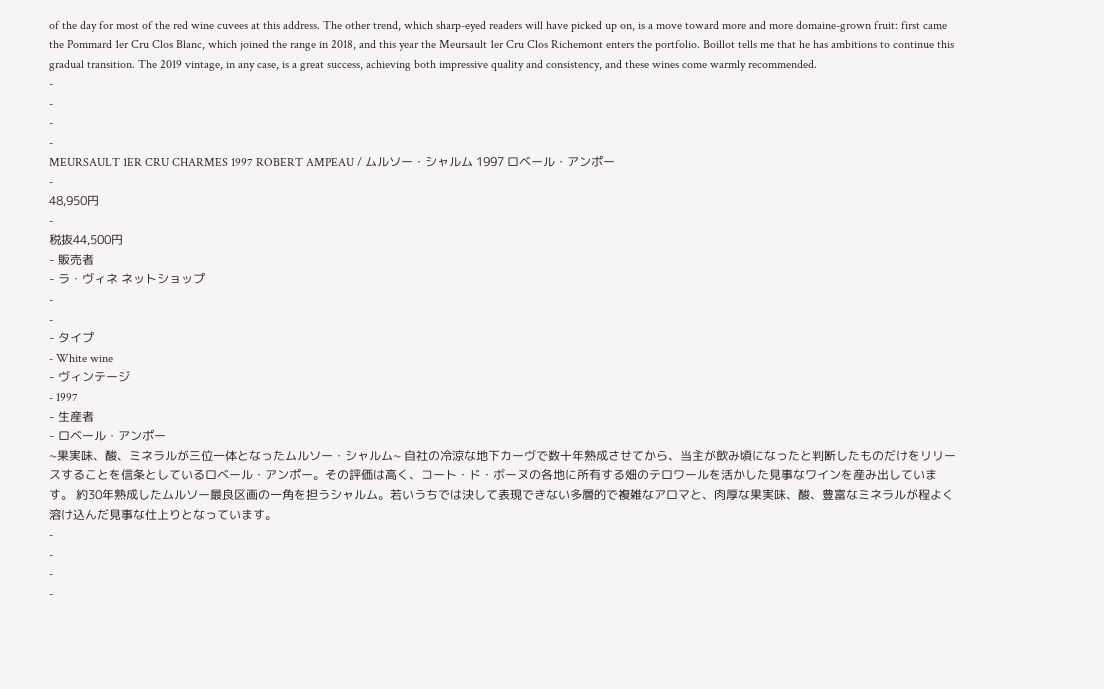of the day for most of the red wine cuvees at this address. The other trend, which sharp-eyed readers will have picked up on, is a move toward more and more domaine-grown fruit: first came the Pommard 1er Cru Clos Blanc, which joined the range in 2018, and this year the Meursault 1er Cru Clos Richemont enters the portfolio. Boillot tells me that he has ambitions to continue this gradual transition. The 2019 vintage, in any case, is a great success, achieving both impressive quality and consistency, and these wines come warmly recommended.
-
-
-
-
MEURSAULT 1ER CRU CHARMES 1997 ROBERT AMPEAU / ムルソー・シャルム 1997 ロベール・アンポー
-
48,950円
-
税抜44,500円
- 販売者
- ラ・ヴィネ ネットショップ
-
-
- タイプ
- White wine
- ヴィンテージ
- 1997
- 生産者
- ロベール・アンポー
~果実味、酸、ミネラルが三位一体となったムルソー・シャルム~ 自社の冷涼な地下カーヴで数十年熟成させてから、当主が飲み頃になったと判断したものだけをリリースすることを信条としているロベール・アンポー。その評価は高く、コート・ド・ボーヌの各地に所有する畑のテロワールを活かした見事なワインを産み出しています。 約30年熟成したムルソー最良区画の一角を担うシャルム。若いうちでは決して表現できない多層的で複雑なアロマと、肉厚な果実味、酸、豊富なミネラルが程よく溶け込んだ見事な仕上りとなっています。
-
-
-
-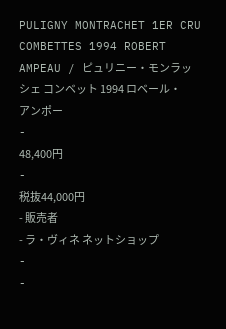PULIGNY MONTRACHET 1ER CRU COMBETTES 1994 ROBERT AMPEAU / ピュリニー・モンラッシェ コンベット 1994 ロベール・アンポー
-
48,400円
-
税抜44,000円
- 販売者
- ラ・ヴィネ ネットショップ
-
-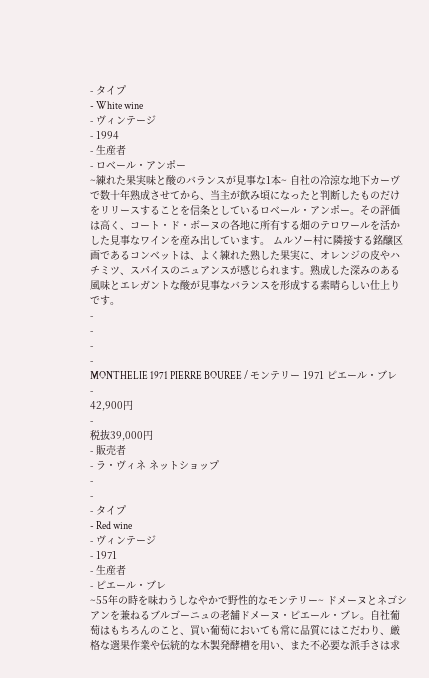- タイプ
- White wine
- ヴィンテージ
- 1994
- 生産者
- ロベール・アンポー
~練れた果実味と酸のバランスが見事な1本~ 自社の冷涼な地下カーヴで数十年熟成させてから、当主が飲み頃になったと判断したものだけをリリースすることを信条としているロベール・アンポー。その評価は高く、コート・ド・ボーヌの各地に所有する畑のテロワールを活かした見事なワインを産み出しています。 ムルソー村に隣接する銘醸区画であるコンベットは、よく練れた熟した果実に、オレンジの皮やハチミツ、スパイスのニュアンスが感じられます。熟成した深みのある風味とエレガントな酸が見事なバランスを形成する素晴らしい仕上りです。
-
-
-
-
MONTHELIE 1971 PIERRE BOUREE / モンテリー 1971 ピエール・ブレ
-
42,900円
-
税抜39,000円
- 販売者
- ラ・ヴィネ ネットショップ
-
-
- タイプ
- Red wine
- ヴィンテージ
- 1971
- 生産者
- ピエール・ブレ
~55年の時を味わうしなやかで野性的なモンテリー~ ドメーヌとネゴシアンを兼ねるブルゴーニュの老舗ドメーヌ・ピエール・ブレ。自社葡萄はもちろんのこと、買い葡萄においても常に品質にはこだわり、厳格な選果作業や伝統的な木製発酵槽を用い、また不必要な派手さは求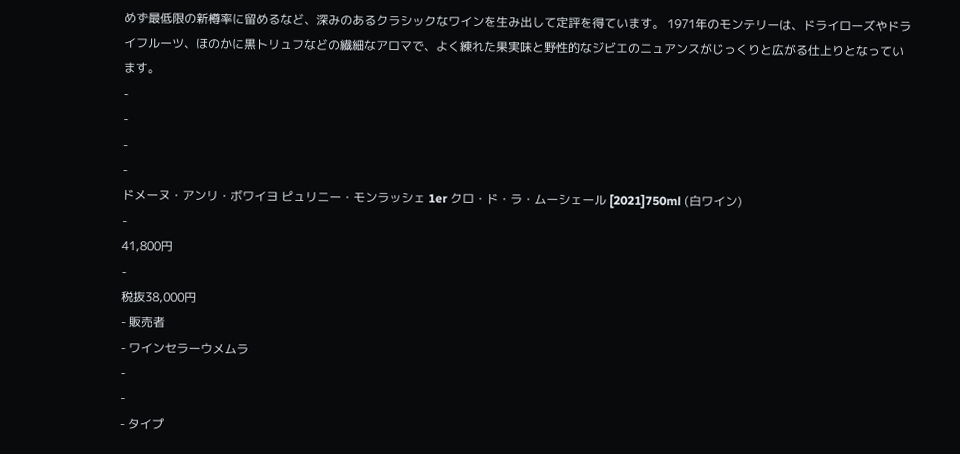めず最低限の新樽率に留めるなど、深みのあるクラシックなワインを生み出して定評を得ています。 1971年のモンテリーは、ドライローズやドライフルーツ、ほのかに黒トリュフなどの繊細なアロマで、よく練れた果実味と野性的なジビエのニュアンスがじっくりと広がる仕上りとなっています。
-
-
-
-
ドメーヌ・アンリ・ボワイヨ ピュリニー・モンラッシェ 1er クロ・ド・ラ・ムーシェール [2021]750ml (白ワイン)
-
41,800円
-
税抜38,000円
- 販売者
- ワインセラーウメムラ
-
-
- タイプ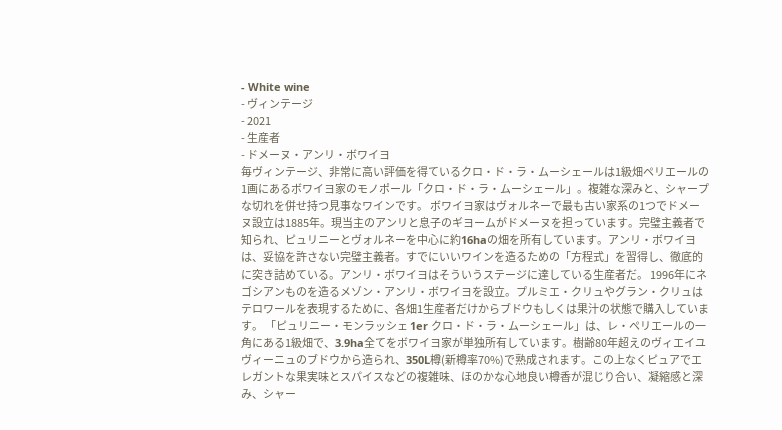- White wine
- ヴィンテージ
- 2021
- 生産者
- ドメーヌ・アンリ・ボワイヨ
毎ヴィンテージ、非常に高い評価を得ているクロ・ド・ラ・ムーシェールは1級畑ペリエールの1画にあるボワイヨ家のモノポール「クロ・ド・ラ・ムーシェール」。複雑な深みと、シャープな切れを併せ持つ見事なワインです。 ボワイヨ家はヴォルネーで最も古い家系の1つでドメーヌ設立は1885年。現当主のアンリと息子のギヨームがドメーヌを担っています。完璧主義者で知られ、ピュリニーとヴォルネーを中心に約16haの畑を所有しています。アンリ・ボワイヨは、妥協を許さない完璧主義者。すでにいいワインを造るための「方程式」を習得し、徹底的に突き詰めている。アンリ・ボワイヨはそういうステージに達している生産者だ。 1996年にネゴシアンものを造るメゾン・アンリ・ボワイヨを設立。プルミエ・クリュやグラン・クリュはテロワールを表現するために、各畑1生産者だけからブドウもしくは果汁の状態で購入しています。 「ピュリニー・モンラッシェ 1er クロ・ド・ラ・ムーシェール」は、レ・ペリエールの一角にある1級畑で、3.9ha全てをボワイヨ家が単独所有しています。樹齢80年超えのヴィエイユ ヴィーニュのブドウから造られ、350L樽(新樽率70%)で熟成されます。この上なくピュアでエレガントな果実味とスパイスなどの複雑味、ほのかな心地良い樽香が混じり合い、凝縮感と深み、シャー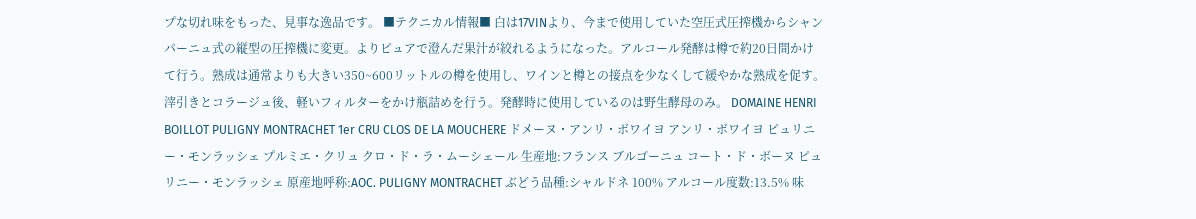プな切れ味をもった、見事な逸品です。 ■テクニカル情報■ 白は17VINより、今まで使用していた空圧式圧搾機からシャンパーニュ式の縦型の圧搾機に変更。よりピュアで澄んだ果汁が絞れるようになった。アルコール発酵は樽で約20日間かけて行う。熟成は通常よりも大きい350~600リットルの樽を使用し、ワインと樽との接点を少なくして緩やかな熟成を促す。滓引きとコラージュ後、軽いフィルターをかけ瓶詰めを行う。発酵時に使用しているのは野生酵母のみ。 DOMAINE HENRI BOILLOT PULIGNY MONTRACHET 1er CRU CLOS DE LA MOUCHERE ドメーヌ・アンリ・ボワイヨ アンリ・ボワイヨ ピュリニー・モンラッシェ プルミエ・クリュ クロ・ド・ラ・ムーシェール 生産地:フランス ブルゴーニュ コート・ド・ボーヌ ピュリニー・モンラッシェ 原産地呼称:AOC. PULIGNY MONTRACHET ぶどう品種:シャルドネ 100% アルコール度数:13.5% 味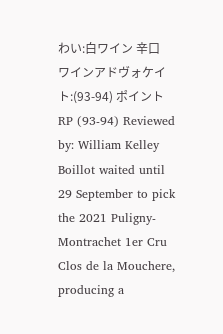わい:白ワイン 辛口 ワインアドヴォケイト:(93-94) ポイント RP (93-94) Reviewed by: William Kelley Boillot waited until 29 September to pick the 2021 Puligny-Montrachet 1er Cru Clos de la Mouchere, producing a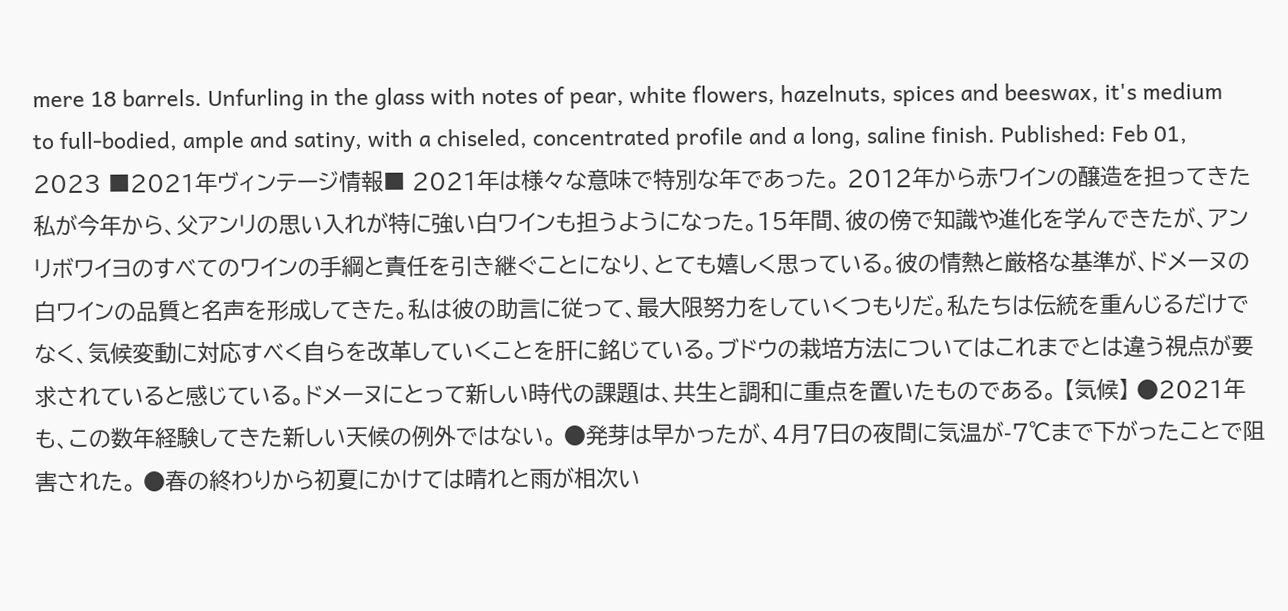mere 18 barrels. Unfurling in the glass with notes of pear, white flowers, hazelnuts, spices and beeswax, it's medium to full-bodied, ample and satiny, with a chiseled, concentrated profile and a long, saline finish. Published: Feb 01, 2023 ■2021年ヴィンテージ情報■ 2021年は様々な意味で特別な年であった。 2012年から赤ワインの醸造を担ってきた私が今年から、父アンリの思い入れが特に強い白ワインも担うようになった。15年間、彼の傍で知識や進化を学んできたが、アンリボワイヨのすべてのワインの手綱と責任を引き継ぐことになり、とても嬉しく思っている。彼の情熱と厳格な基準が、ドメーヌの白ワインの品質と名声を形成してきた。私は彼の助言に従って、最大限努力をしていくつもりだ。私たちは伝統を重んじるだけでなく、気候変動に対応すべく自らを改革していくことを肝に銘じている。ブドウの栽培方法についてはこれまでとは違う視点が要求されていると感じている。ドメーヌにとって新しい時代の課題は、共生と調和に重点を置いたものである。 【気候】 ●2021年も、この数年経験してきた新しい天候の例外ではない。 ●発芽は早かったが、4月7日の夜間に気温が-7℃まで下がったことで阻害された。 ●春の終わりから初夏にかけては晴れと雨が相次い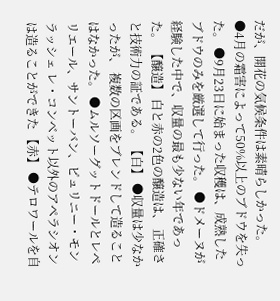だが、開花の気候条件は素晴らしかった。 ●4月の霜害によって50%以上のブドウを失った。 ●9月23日に始まった収穫は、成熟したブドウのみを厳選して行った。 ●ドメーヌが経験した中で、収量の最も少ない年であった。 【醸造】 白と赤の2色の醸造は、 正確さと技術力の証である。 【白】 ●収量は少なかったが、 複数の区画をブレンドして造ることはなかった。 ●ムルソーグットドールとレペリエール、サントーバン、ピュリニー・モンラッシェ レ・コンベット以外のアペラシオンは造ることができた 【赤】 ●テロワールを自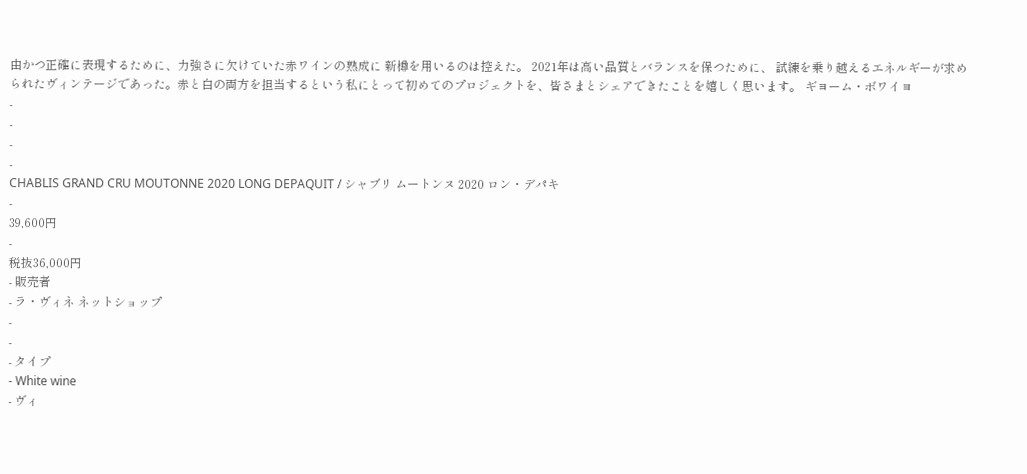由かつ正確に表現するために、力強さに欠けていた赤ワインの熟成に 新樽を用いるのは控えた。 2021年は高い品質とバランスを保つために、 試練を乗り越えるエネルギーが求められたヴィンテージであった。赤と白の両方を担当するという私にとって初めてのプロジェクトを、皆さまとシェアできたことを嬉しく思います。 ギヨーム・ボワイヨ
-
-
-
-
CHABLIS GRAND CRU MOUTONNE 2020 LONG DEPAQUIT / シャブリ ムートンヌ 2020 ロン・デパキ
-
39,600円
-
税抜36,000円
- 販売者
- ラ・ヴィネ ネットショップ
-
-
- タイプ
- White wine
- ヴィ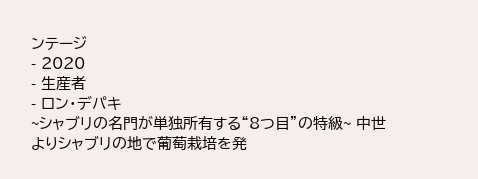ンテージ
- 2020
- 生産者
- ロン・デパキ
~シャブリの名門が単独所有する“8つ目”の特級~ 中世よりシャブリの地で葡萄栽培を発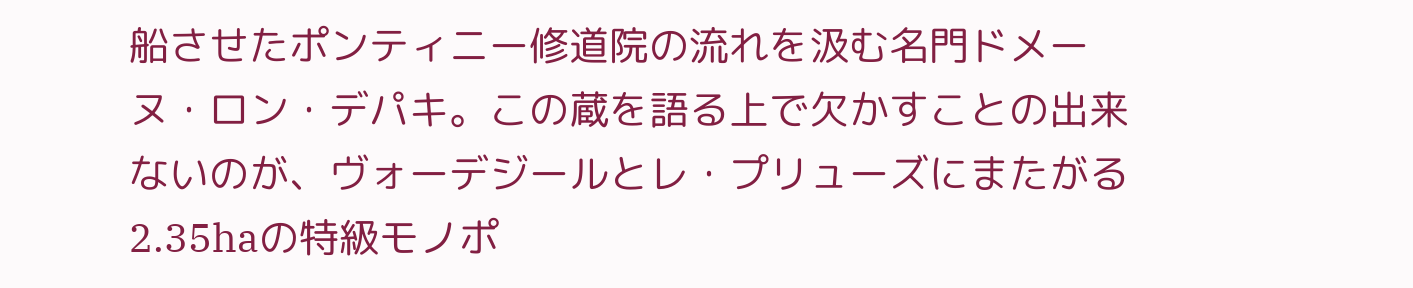船させたポンティニー修道院の流れを汲む名門ドメーヌ・ロン・デパキ。この蔵を語る上で欠かすことの出来ないのが、ヴォーデジールとレ・プリューズにまたがる2.35haの特級モノポ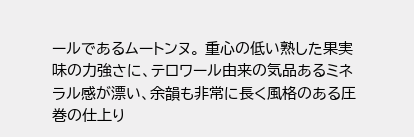ールであるムートンヌ。 重心の低い熟した果実味の力強さに、テロワール由来の気品あるミネラル感が漂い、余韻も非常に長く風格のある圧巻の仕上り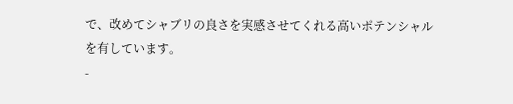で、改めてシャブリの良さを実感させてくれる高いポテンシャルを有しています。
-